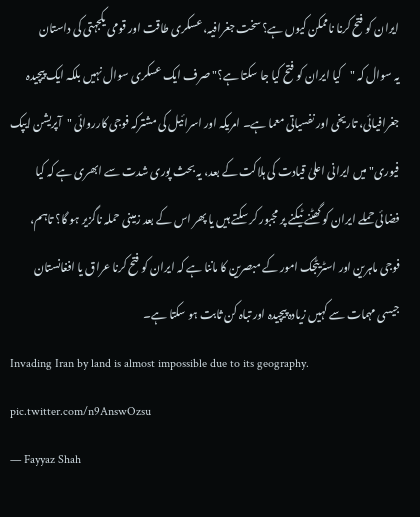ایران کو فتح کرنا ناممکن کیوں ہے؟ سخت جغرافیہ، عسکری طاقت اور قومی یکجہتی کی داستان
یہ سوال کہ "کیا ایران کو فتح کیا جا سکتا ہے؟" صرف ایک عسکری سوال نہیں بلکہ ایک پیچیدہ جغرافیائی، تاریخی اور نفسیاتی معما ہے۔ امریکہ اور اسرائیل کی مشترکہ فوجی کارروائی "آپریشن ایپک فیوری" میں ایرانی اعلیٰ قیادت کی ہلاکت کے بعد، یہ بحث پوری شدت سے ابھری ہے کہ کیا فضائی حملے ایران کو گھٹنے ٹیکنے پر مجبور کر سکتے ہیں یا پھر اس کے بعد زمینی حملہ ناگزیر ہو گا؟ تاہم، فوجی ماہرین اور اسٹریٹجک امور کے مبصرین کا ماننا ہے کہ ایران کو فتح کرنا عراق یا افغانستان جیسی مہمات سے کہیں زیادہ پیچیدہ اور تباہ کن ثابت ہو سکتا ہے۔
Invading Iran by land is almost impossible due to its geography. pic.twitter.com/n9AnswOzsu
— Fayyaz Shah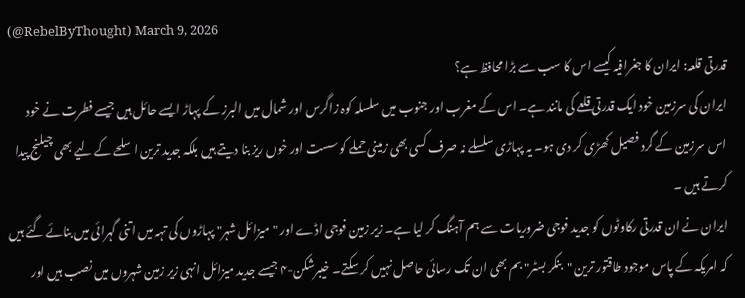(@RebelByThought) March 9, 2026
قدرتی قلعہ: ایران کا جغرافیہ کیسے اس کا سب سے بڑا محافظ ہے؟
ایران کی سرزمین خود ایک قدرتی قلعے کی مانند ہے۔ اس کے مغرب اور جنوب میں سلسلہ کوہ زاگرس اور شمال میں البرز کے پہاڑ ایسے حائل ہیں جیسے فطرت نے خود اس سرزمین کے گرد فصیل کھڑی کر دی ہو۔ یہ پہاڑی سلسلے نہ صرف کسی بھی زمینی حملے کو سست اور خوں ریز بنا دیتے ہیں بلکہ جدید ترین اسلحے کے لیے بھی چیلنج پیدا کرتے ہیں ۔
ایران نے ان قدرتی رکاوٹوں کو جدید فوجی ضروریات سے ہم آہنگ کر لیا ہے۔ زیر زمین فوجی اڈے اور "میزائل شہر" پہاڑوں کی تہہ میں اتنی گہرائی میں بنائے گئے ہیں کہ امریکہ کے پاس موجود طاقتور ترین "بنکر بسٹر" بم بھی ان تک رسائی حاصل نہیں کر سکتے۔ خیبرشکن-۴ جیسے جدید میزائل انہی زیر زمین شہروں میں نصب ہیں اور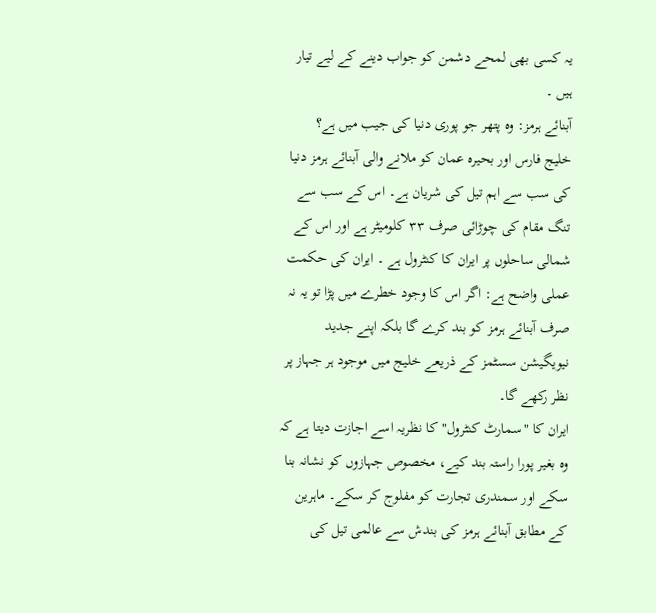یہ کسی بھی لمحے دشمن کو جواب دینے کے لیے تیار ہیں ۔
آبنائے ہرمز: وہ پتھر جو پوری دنیا کی جیب میں ہے؟
خلیج فارس اور بحیرہ عمان کو ملانے والی آبنائے ہرمز دنیا کی سب سے اہم تیل کی شریان ہے۔ اس کے سب سے تنگ مقام کی چوڑائی صرف ۳۳ کلومیٹر ہے اور اس کے شمالی ساحلوں پر ایران کا کنٹرول ہے ۔ ایران کی حکمت عملی واضح ہے: اگر اس کا وجود خطرے میں پڑا تو یہ نہ صرف آبنائے ہرمز کو بند کرے گا بلکہ اپنے جدید نیویگیشن سسٹمز کے ذریعے خلیج میں موجود ہر جہاز پر نظر رکھے گا۔
ایران کا "سمارٹ کنٹرول" کا نظریہ اسے اجازت دیتا ہے کہ وہ بغیر پورا راستہ بند کیے، مخصوص جہازوں کو نشانہ بنا سکے اور سمندری تجارت کو مفلوج کر سکے۔ ماہرین کے مطابق آبنائے ہرمز کی بندش سے عالمی تیل کی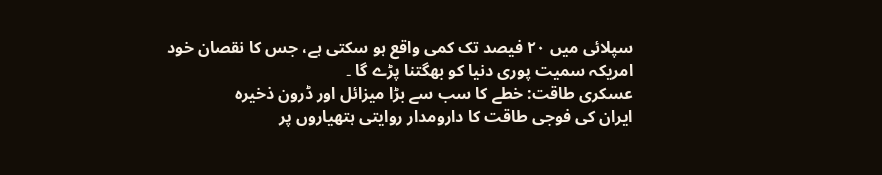سپلائی میں ۲۰ فیصد تک کمی واقع ہو سکتی ہے، جس کا نقصان خود امریکہ سمیت پوری دنیا کو بھگتنا پڑے گا ۔
عسکری طاقت: خطے کا سب سے بڑا میزائل اور ڈرون ذخیرہ
ایران کی فوجی طاقت کا دارومدار روایتی ہتھیاروں پر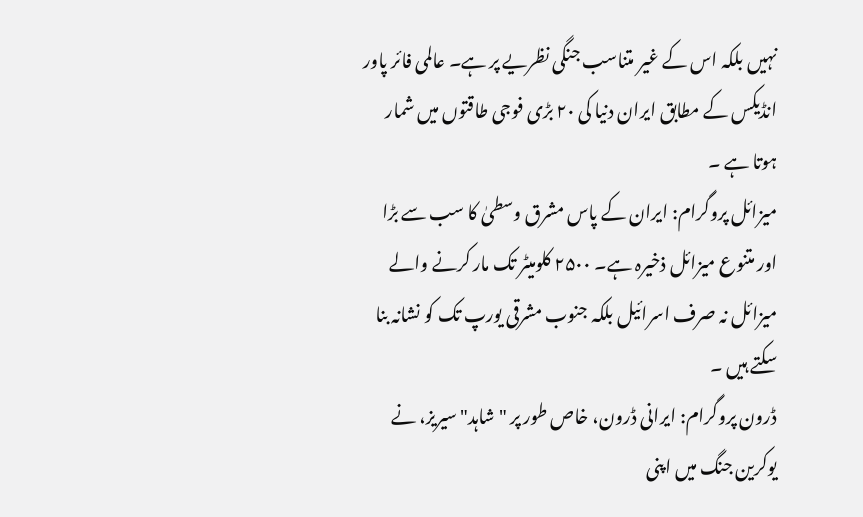نہیں بلکہ اس کے غیر متناسب جنگی نظریے پر ہے۔ عالمی فائر پاور انڈیکس کے مطابق ایران دنیا کی ۲۰ بڑی فوجی طاقتوں میں شمار ہوتا ہے ۔
میزائل پروگرام: ایران کے پاس مشرق وسطیٰ کا سب سے بڑا اور متنوع میزائل ذخیرہ ہے۔ ۲۵۰۰ کلومیٹر تک مار کرنے والے میزائل نہ صرف اسرائیل بلکہ جنوب مشرقی یورپ تک کو نشانہ بنا سکتے ہیں ۔
ڈرون پروگرام: ایرانی ڈرون، خاص طور پر "شاہد" سیریز، نے یوکرین جنگ میں اپنی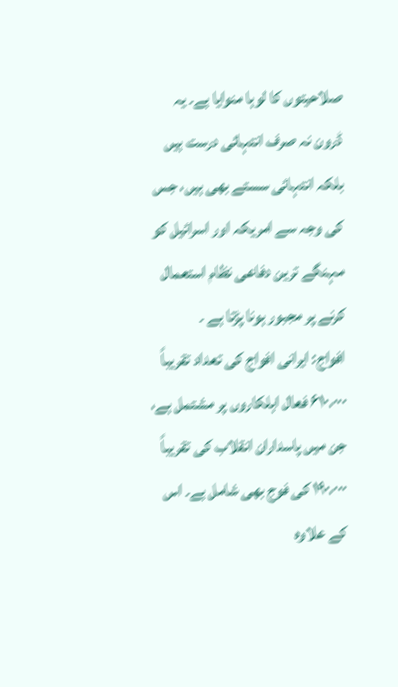صلاحیتوں کا لوہا منوایا ہے۔ یہ ڈرون نہ صرف انتہائی درست ہیں بلکہ انتہائی سستے بھی ہیں، جس کی وجہ سے امریکہ اور اسرائیل کو مہنگے ترین دفاعی نظام استعمال کرنے پر مجبور ہونا پڑتا ہے ۔
افواج: ایرانی افواج کی تعداد تقریباً ۶۱۰،۰۰۰ فعال اہلکاروں پر مشتمل ہے، جن میں پاسداران انقلاب کی تقریباً ۱۹۰،۰۰۰ کی فوج بھی شامل ہے۔ اس کے علاوہ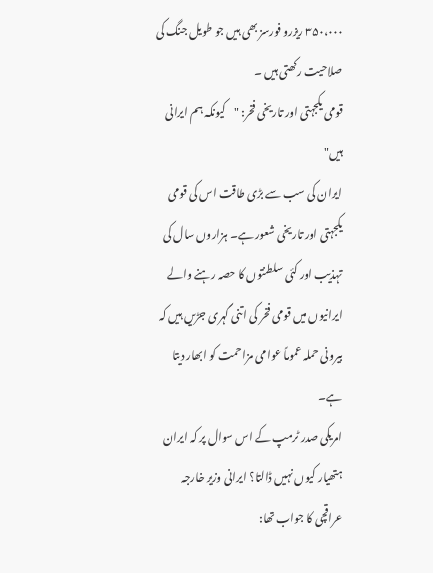۳۵۰،۰۰۰ ریزرو فورسز بھی ہیں جو طویل جنگ کی صلاحیت رکھتی ہیں ۔
قومی یکجہتی اور تاریخی فخر: "کیونکہ ہم ایرانی ہیں"
ایران کی سب سے بڑی طاقت اس کی قومی یکجہتی اور تاریخی شعور ہے۔ ہزاروں سال کی تہذیب اور کئی سلطنتوں کا حصہ رہنے والے ایرانیوں میں قومی فخر کی اتنی گہری جڑیں ہیں کہ بیرونی حملہ عموماً عوامی مزاحمت کو ابھار دیتا ہے۔
امریکی صدر ٹرمپ کے اس سوال پر کہ ایران ہتھیار کیوں نہیں ڈالتا؟ ایرانی وزیر خارجہ عراقچی کا جواب تھا: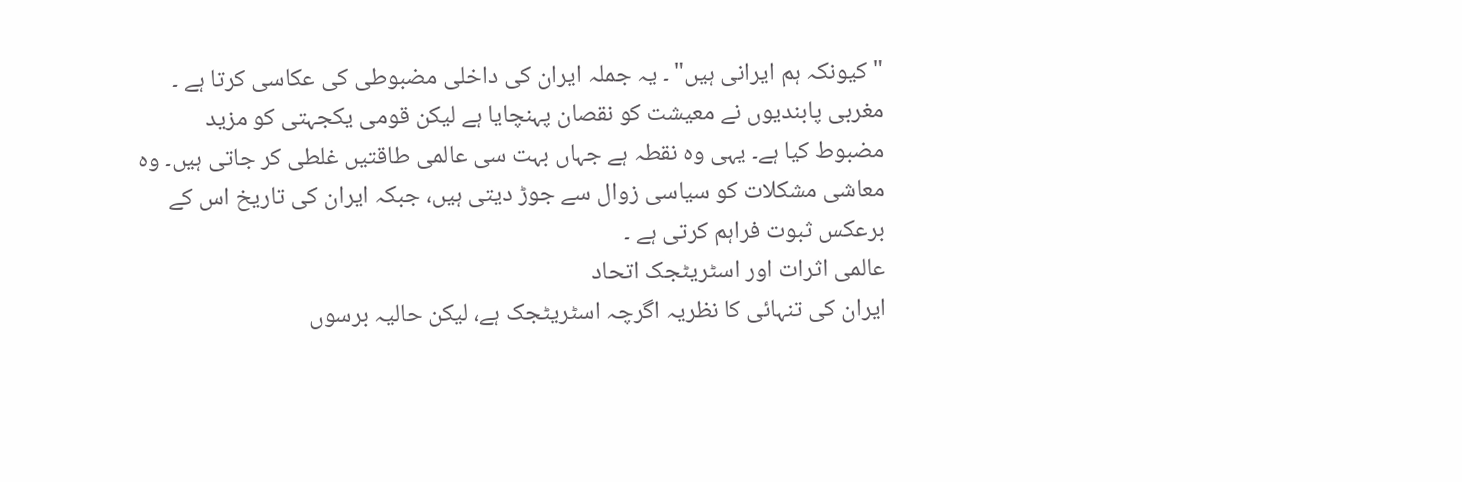"کیونکہ ہم ایرانی ہیں" ۔ یہ جملہ ایران کی داخلی مضبوطی کی عکاسی کرتا ہے ۔ مغربی پابندیوں نے معیشت کو نقصان پہنچایا ہے لیکن قومی یکجہتی کو مزید مضبوط کیا ہے۔ یہی وہ نقطہ ہے جہاں بہت سی عالمی طاقتیں غلطی کر جاتی ہیں۔ وہ معاشی مشکلات کو سیاسی زوال سے جوڑ دیتی ہیں، جبکہ ایران کی تاریخ اس کے برعکس ثبوت فراہم کرتی ہے ۔
عالمی اثرات اور اسٹریٹجک اتحاد
ایران کی تنہائی کا نظریہ اگرچہ اسٹریٹجک ہے، لیکن حالیہ برسوں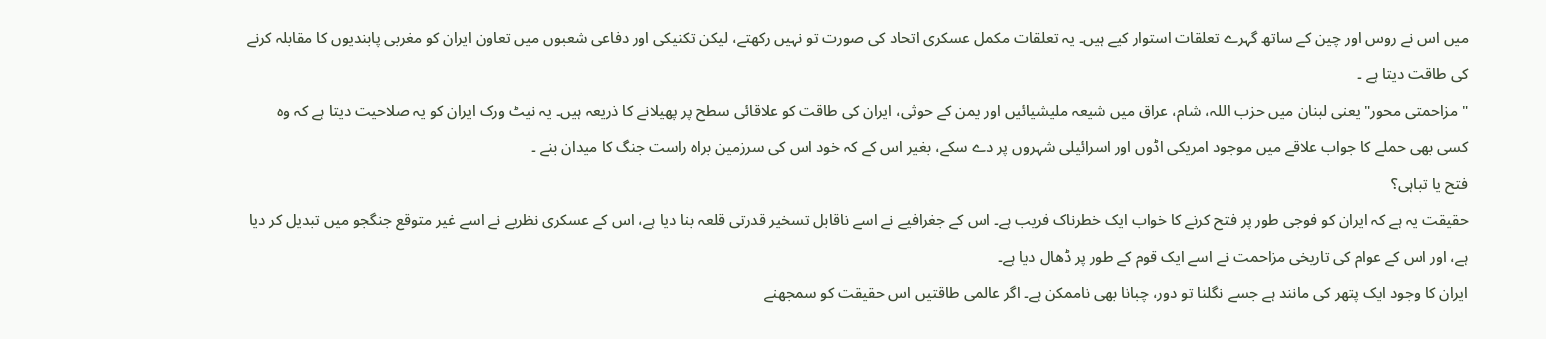میں اس نے روس اور چین کے ساتھ گہرے تعلقات استوار کیے ہیں۔ یہ تعلقات مکمل عسکری اتحاد کی صورت تو نہیں رکھتے، لیکن تکنیکی اور دفاعی شعبوں میں تعاون ایران کو مغربی پابندیوں کا مقابلہ کرنے کی طاقت دیتا ہے ۔
"مزاحمتی محور" یعنی لبنان میں حزب اللہ، شام، عراق میں شیعہ ملیشیائیں اور یمن کے حوثی، ایران کی طاقت کو علاقائی سطح پر پھیلانے کا ذریعہ ہیں۔ یہ نیٹ ورک ایران کو یہ صلاحیت دیتا ہے کہ وہ کسی بھی حملے کا جواب علاقے میں موجود امریکی اڈوں اور اسرائیلی شہروں پر دے سکے، بغیر اس کے کہ خود اس کی سرزمین براہ راست جنگ کا میدان بنے ۔
فتح یا تباہی؟
حقیقت یہ ہے کہ ایران کو فوجی طور پر فتح کرنے کا خواب ایک خطرناک فریب ہے۔ اس کے جغرافیے نے اسے ناقابل تسخیر قدرتی قلعہ بنا دیا ہے، اس کے عسکری نظریے نے اسے غیر متوقع جنگجو میں تبدیل کر دیا ہے، اور اس کے عوام کی تاریخی مزاحمت نے اسے ایک قوم کے طور پر ڈھال دیا ہے۔
ایران کا وجود ایک پتھر کی مانند ہے جسے نگلنا تو دور، چبانا بھی ناممکن ہے۔ اگر عالمی طاقتیں اس حقیقت کو سمجھنے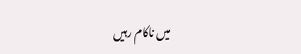میں ناکام رہیں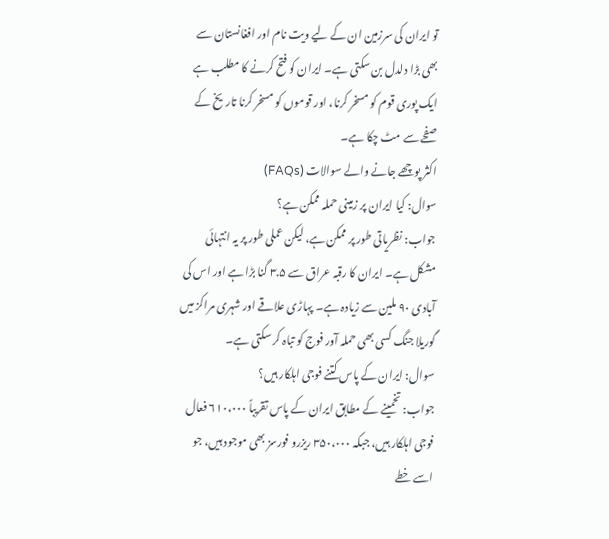تو ایران کی سرزمین ان کے لیے ویت نام اور افغانستان سے بھی بڑا دلدل بن سکتی ہے۔ ایران کو فتح کرنے کا مطلب ہے ایک پوری قوم کو مسخر کرنا، اور قوموں کو مسخر کرنا تاریخ کے صفحے سے مٹ چکا ہے۔
اکثر پوچھے جانے والے سوالات (FAQs)
سوال: کیا ایران پر زمینی حملہ ممکن ہے؟
جواب: نظریاتی طور پر ممکن ہے، لیکن عملی طور پر یہ انتہائی مشکل ہے۔ ایران کا رقبہ عراق سے ۳.۵ گنا بڑا ہے اور اس کی آبادی ۹۰ ملین سے زیادہ ہے۔ پہاڑی علاقے اور شہری مراکز میں گوریلا جنگ کسی بھی حملہ آور فوج کو تباہ کر سکتی ہے۔
سوال: ایران کے پاس کتنے فوجی اہلکار ہیں؟
جواب: تخمینے کے مطابق ایران کے پاس تقریباً ۶۱۰،۰۰۰ فعال فوجی اہلکار ہیں، جبکہ ۳۵۰،۰۰۰ ریزرو فورسز بھی موجود ہیں، جو اسے خطے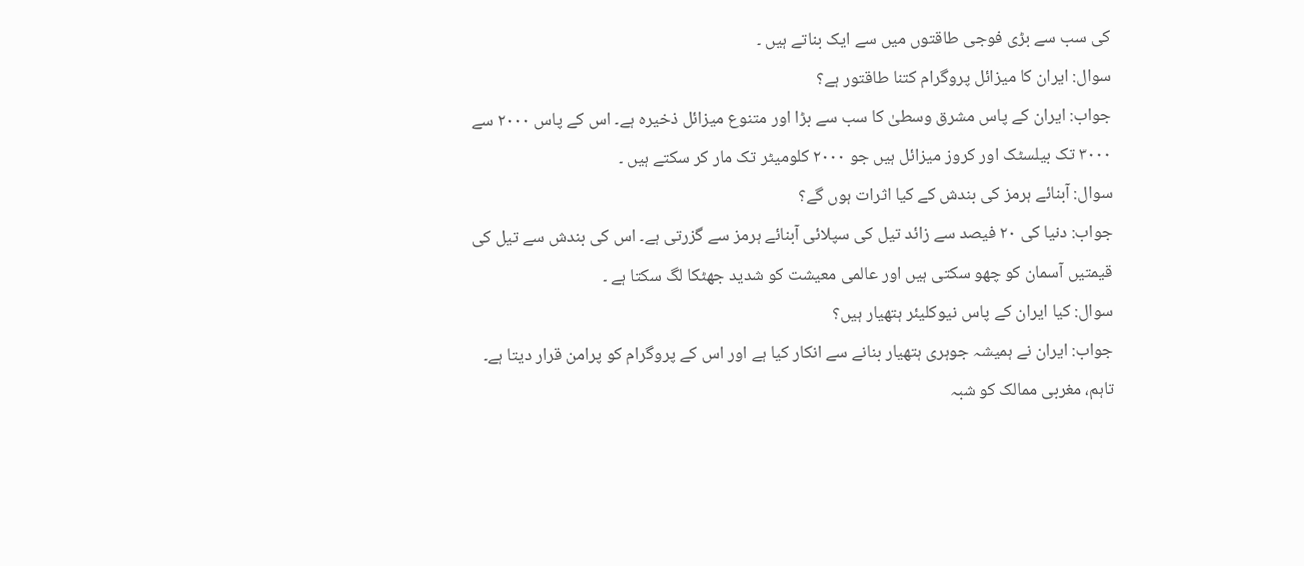کی سب سے بڑی فوجی طاقتوں میں سے ایک بناتے ہیں ۔
سوال: ایران کا میزائل پروگرام کتنا طاقتور ہے؟
جواب: ایران کے پاس مشرق وسطیٰ کا سب سے بڑا اور متنوع میزائل ذخیرہ ہے۔ اس کے پاس ۲۰۰۰ سے ۳۰۰۰ تک بیلسٹک اور کروز میزائل ہیں جو ۲۰۰۰ کلومیٹر تک مار کر سکتے ہیں ۔
سوال: آبنائے ہرمز کی بندش کے کیا اثرات ہوں گے؟
جواب: دنیا کی ۲۰ فیصد سے زائد تیل کی سپلائی آبنائے ہرمز سے گزرتی ہے۔ اس کی بندش سے تیل کی قیمتیں آسمان کو چھو سکتی ہیں اور عالمی معیشت کو شدید جھٹکا لگ سکتا ہے ۔
سوال: کیا ایران کے پاس نیوکلیئر ہتھیار ہیں؟
جواب: ایران نے ہمیشہ جوہری ہتھیار بنانے سے انکار کیا ہے اور اس کے پروگرام کو پرامن قرار دیتا ہے۔ تاہم، مغربی ممالک کو شبہ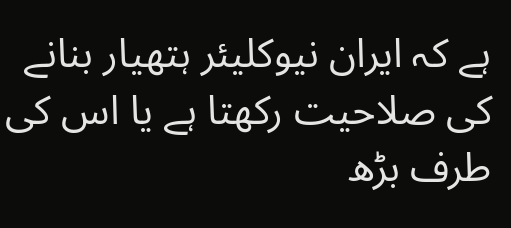ہے کہ ایران نیوکلیئر ہتھیار بنانے کی صلاحیت رکھتا ہے یا اس کی طرف بڑھ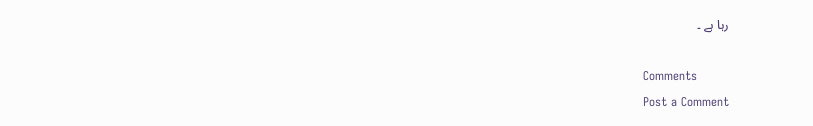رہا ہے ۔

Comments
Post a Comment